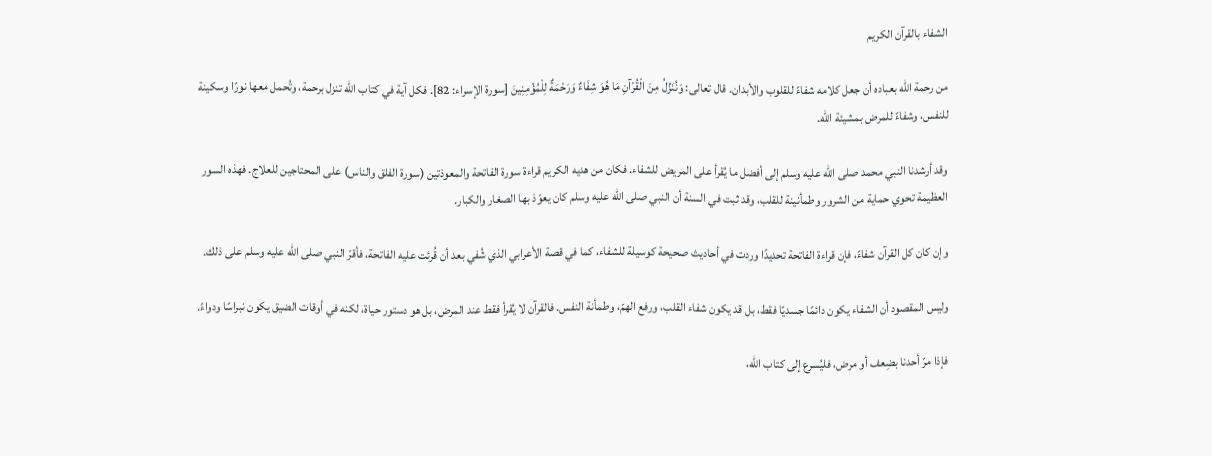الشفاء بالقرآن الكريم

من رحمة الله بعباده أن جعل كلامه شفاءً للقلوب والأبدان. قال تعالى: وَنُنَزِّلُ مِنَ الْقُرْآنِ مَا هُوَ شِفَاءٌ وَرَحْمَةٌ لِلْمُؤْمِنِينَ [سورة الإسراء: 82]. فكل آية في كتاب الله تنزل برحمة، وتُحمل معها نورًا وسكينة للنفس، وشفاءً للمرض بمشيئة الله.

وقد أرشدنا النبي محمد صلى الله عليه وسلم إلى أفضل ما يُقرأ على المريض للشفاء. فكان من هديه الكريم قراءة سورة الفاتحة والمعوذتين (سورة الفلق والناس) على المحتاجين للعلاج. فهذه السور العظيمة تحوي حماية من الشرور وطمأنينة للقلب، وقد ثبت في السنة أن النبي صلى الله عليه وسلم كان يعوّذ بها الصغار والكبار.

وإن كان كل القرآن شفاءً، فإن قراءة الفاتحة تحديدًا وردت في أحاديث صحيحة كوسيلة للشفاء، كما في قصة الأعرابي الذي شُفي بعد أن قُرئت عليه الفاتحة، فأقرّ النبي صلى الله عليه وسلم على ذلك.

وليس المقصود أن الشفاء يكون دائمًا جسديًا فقط، بل قد يكون شفاء القلب، ورفع الهمّ، وطمأنة النفس. فالقرآن لا يُقرأ فقط عند المرض، بل هو دستور حياة، لكنه في أوقات الضيق يكون نبراسًا ودواءً.

فإذا مرّ أحدنا بضِعف أو مرض، فليُسرع إلى كتاب الله،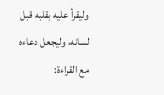وليقرأ عليه بقلبه قبل لسانه، وليجعل دعاءه مع القراءة: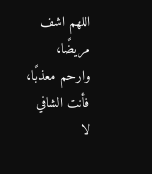اللهم اشف مريضًا، وارحم معذبًا، فأنت الشافي لا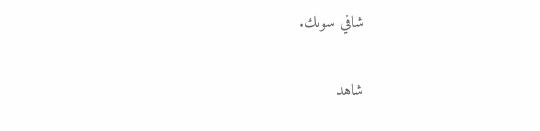شافي سوىك.

شاهد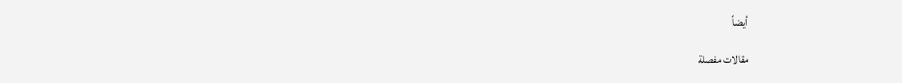أيضاً

مقالات مفصلة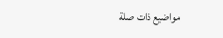مواضيع ذات صلة